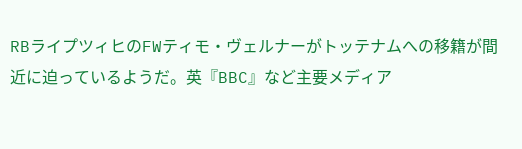RBライプツィヒのFWティモ・ヴェルナーがトッテナムへの移籍が間近に迫っているようだ。英『BBC』など主要メディア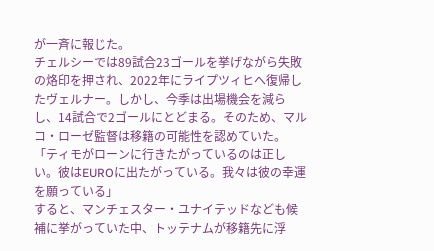が一斉に報じた。
チェルシーでは89試合23ゴールを挙げながら失敗の烙印を押され、2022年にライプツィヒへ復帰したヴェルナー。しかし、今季は出場機会を減らし、14試合で2ゴールにとどまる。そのため、マルコ・ローゼ監督は移籍の可能性を認めていた。
「ティモがローンに行きたがっているのは正しい。彼はEUROに出たがっている。我々は彼の幸運を願っている」
すると、マンチェスター・ユナイテッドなども候補に挙がっていた中、トッテナムが移籍先に浮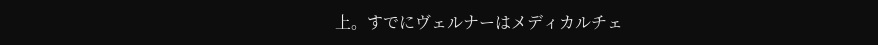上。すでにヴェルナーはメディカルチェ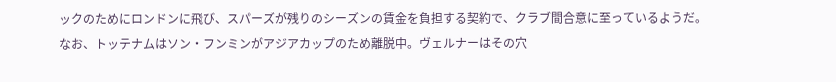ックのためにロンドンに飛び、スパーズが残りのシーズンの賃金を負担する契約で、クラブ間合意に至っているようだ。
なお、トッテナムはソン・フンミンがアジアカップのため離脱中。ヴェルナーはその穴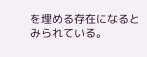を埋める存在になるとみられている。